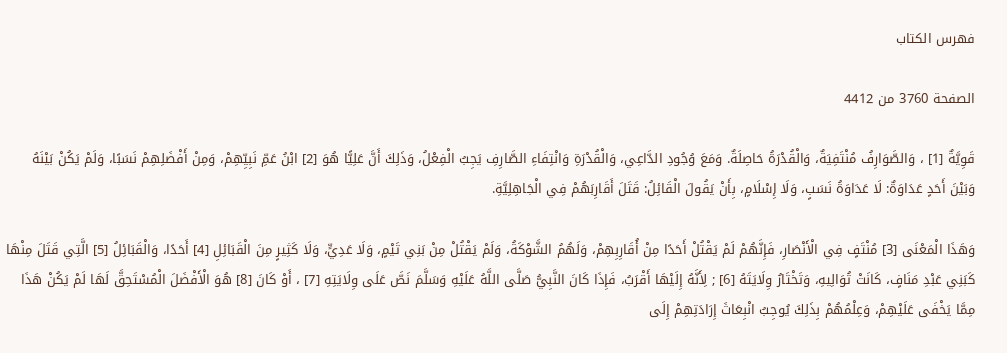فهرس الكتاب

الصفحة 3760 من 4412

قَوِيَّةٌ [1] ، وَالصَّوَارِفُ مُنْتَفِيَةٌ، وَالْقُدْرَةُ حَاصِلَةٌ. وَمَعَ وُجُودِ الدَّاعِي، وَالْقُدْرَةِ وَانْتِفَاءِ الصَّارِفِ يَجِبُ الْفِعْلُ، وَذَلِكَ أَنَّ عَلِيًّا هُوَ [2] ابْنُ عَمِّ نَبِيِّهِمْ، وَمِنْ أَفْضَلِهِمْ نَسَبًا، وَلَمْ يَكُنْ بَيْنَهُ وَبَيْنَ أَحَدٍ عَدَاوَةٌ: لَا عَدَاوَةُ نَسَبٍ، وَلَا إِسْلَامٍ، بِأَنْ يَقُولَ الْقَائِلُ: قَتَلَ أَقَارِبَهُمْ فِي الْجَاهِلِيَّةِ.

وَهَذَا الْمَعْنَى [3] مُنْتَفٍ فِي الْأَنْصَارِ، فَإِنَّهُمْ لَمْ يَقْتُلْ أَحَدًا مِنْ أُقَارِبِهِمْ، وَلَهُمُ الشَّوْكَةُ، وَلَمْ يَقْتُلْ مِنْ بَنِي تَيْمٍ، وَلَا عَدِيٍّ، وَلَا كَثِيرٍ مِنَ الْقَبَائِلِ [4] أَحَدًا، وَالْقَبَائِلُ [5] الَّتِي قَتَلَ مِنْهَا كَبَنِي عَبْدِ مَنَافٍ، كَانَتْ تُوَالِيهِ، وَتَخْتَارُ وِلَايَتَهُ [6] ; لِأَنَّهُ إِلَيْهَا أَقْرَبُ، فَإِذَا كَانَ النَّبِيُّ صَلَّى اللَّهُ عَلَيْهِ وَسَلَّمَ نَصَّ عَلَى وِلَايَتِهِ [7] ، أَوْ كَانَ [8] هُوَ الْأَفْضَلَ الْمُسْتَحِقَّ لَهَا لَمْ يَكُنْ هَذَا مِمَّا يَخْفَى عَلَيْهِمْ، وَعِلْمُهُمْ بِذَلِكَ يُوجِبُ انْبِعَاثَ إِرَادَتِهِمْ إِلَى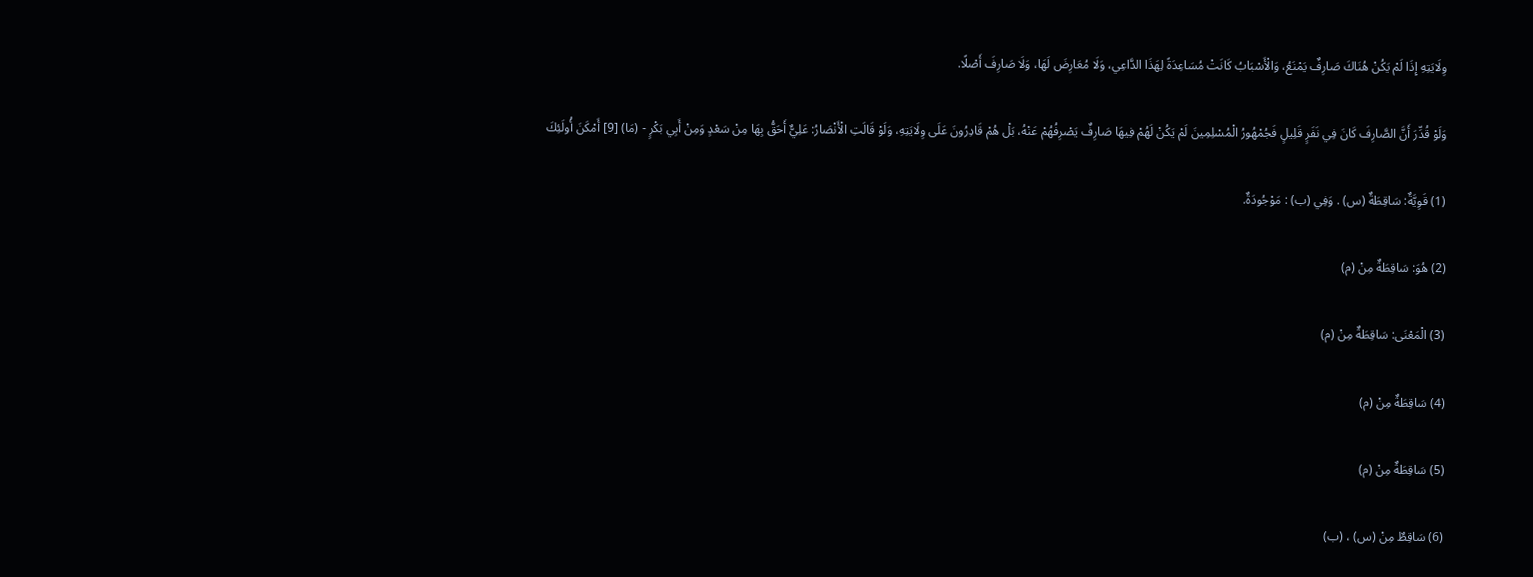وِلَايَتِهِ إِذَا لَمْ يَكُنْ هُنَاكَ صَارِفٌ يَمْنَعُ، وَالْأَسْبَابُ كَانَتْ مُسَاعِدَةً لِهَذَا الدَّاعِي، وَلَا مُعَارِضَ لَهَا، وَلَا صَارِفَ أَصْلًا.

وَلَوْ قُدِّرَ أَنَّ الصَّارِفَ كَانَ فِي نَفَرٍ قَلِيلٍ فَجُمْهُورُ الْمُسْلِمِينَ لَمْ يَكُنْ لَهُمْ فِيهَا صَارِفٌ يَصْرِفُهُمْ عَنْهُ، بَلْ هُمْ قَادِرُونَ عَلَى وِلَايَتِهِ، وَلَوْ قَالَتِ الْأَنْصَارُ: عَلِيٌّ أَحَقُّ بِهَا مِنْ سَعْدٍ وَمِنْ أَبِي بَكْرٍ - (مَا) [9] أَمْكَنَ أُولَئِكَ

(1) قَوِيَّةٌ: سَاقِطَةٌ (س) . وَفِي (ب) : مَوْجُودَةٌ.

(2) هُوَ: سَاقِطَةٌ مِنْ (م)

(3) الْمَعْنَى: سَاقِطَةٌ مِنْ (م)

(4) سَاقِطَةٌ مِنْ (م)

(5) سَاقِطَةٌ مِنْ (م)

(6) سَاقِطٌ مِنْ (س) ، (ب)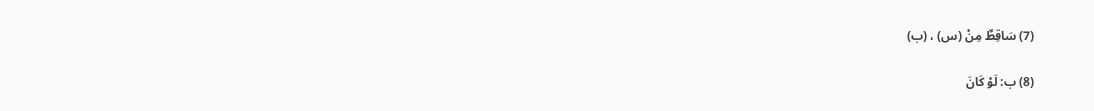(7) سَاقِطٌ مِنْ (س) ، (ب)

(8) ب: لَوْ كَانَ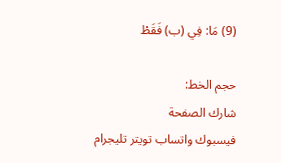(9) مَا: فِي (ب) فَقَطْ

حجم الخط:
شارك الصفحة
فيسبوك واتساب تويتر تليجرام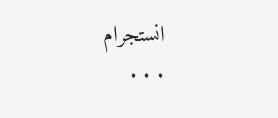انستجرام
. . .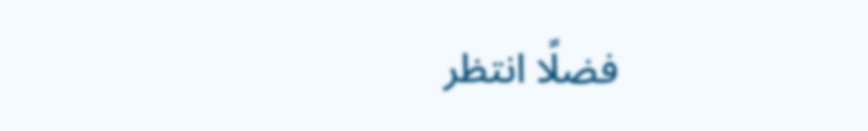فضلًا انتظر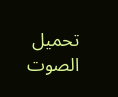تحميل الصوت